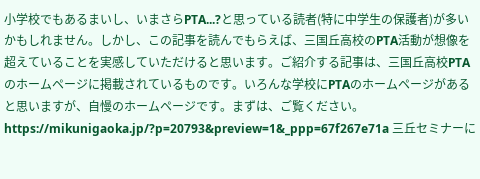小学校でもあるまいし、いまさらPTA...?と思っている読者(特に中学生の保護者)が多いかもしれません。しかし、この記事を読んでもらえば、三国丘高校のPTA活動が想像を超えていることを実感していただけると思います。ご紹介する記事は、三国丘高校PTAのホームページに掲載されているものです。いろんな学校にPTAのホームページがあると思いますが、自慢のホームページです。まずは、ご覧ください。
https://mikunigaoka.jp/?p=20793&preview=1&_ppp=67f267e71a 三丘セミナーに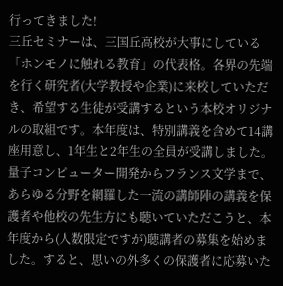行ってきました!
三丘セミナーは、三国丘高校が大事にしている「ホンモノに触れる教育」の代表格。各界の先端を行く研究者(大学教授や企業)に来校していただき、希望する生徒が受講するという本校オリジナルの取組です。本年度は、特別講義を含めて14講座用意し、1年生と2年生の全員が受講しました。
量子コンピューター開発からフランス文学まで、あらゆる分野を網羅した一流の講師陣の講義を保護者や他校の先生方にも聴いていただこうと、本年度から(人数限定ですが)聴講者の募集を始めました。すると、思いの外多くの保護者に応募いた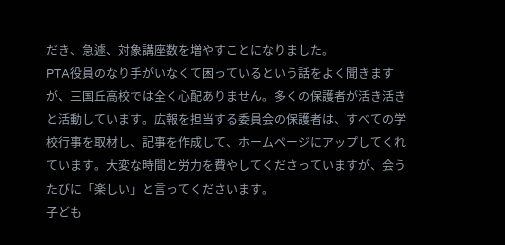だき、急遽、対象講座数を増やすことになりました。
PTA役員のなり手がいなくて困っているという話をよく聞きますが、三国丘高校では全く心配ありません。多くの保護者が活き活きと活動しています。広報を担当する委員会の保護者は、すべての学校行事を取材し、記事を作成して、ホームページにアップしてくれています。大変な時間と労力を費やしてくださっていますが、会うたびに「楽しい」と言ってくださいます。
子ども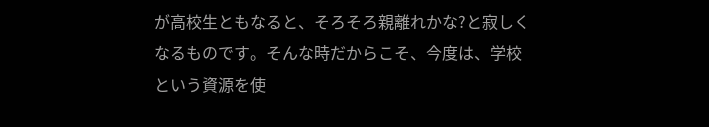が高校生ともなると、そろそろ親離れかな?と寂しくなるものです。そんな時だからこそ、今度は、学校という資源を使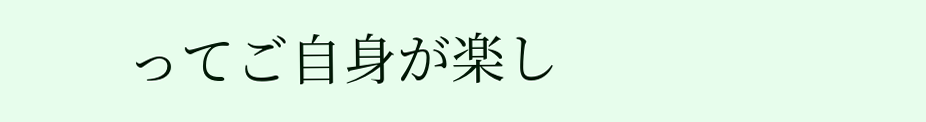ってご自身が楽し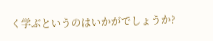く学ぶというのはいかがでしょうか?